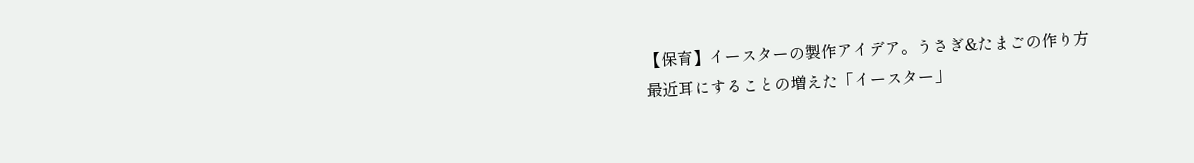【保育】イースターの製作アイデア。うさぎ&たまごの作り方
最近耳にすることの増えた「イースター」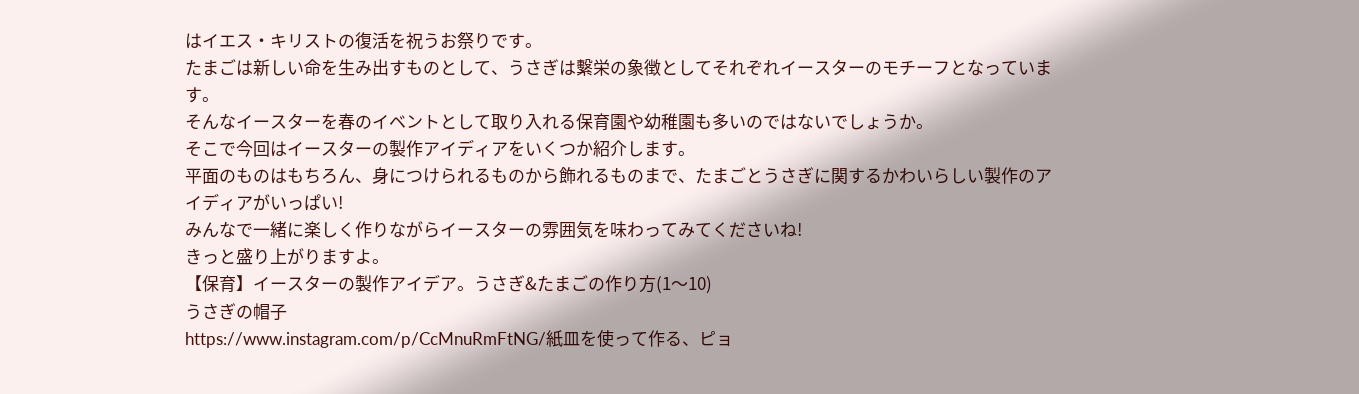はイエス・キリストの復活を祝うお祭りです。
たまごは新しい命を生み出すものとして、うさぎは繫栄の象徴としてそれぞれイースターのモチーフとなっています。
そんなイースターを春のイベントとして取り入れる保育園や幼稚園も多いのではないでしょうか。
そこで今回はイースターの製作アイディアをいくつか紹介します。
平面のものはもちろん、身につけられるものから飾れるものまで、たまごとうさぎに関するかわいらしい製作のアイディアがいっぱい!
みんなで一緒に楽しく作りながらイースターの雰囲気を味わってみてくださいね!
きっと盛り上がりますよ。
【保育】イースターの製作アイデア。うさぎ&たまごの作り方(1〜10)
うさぎの帽子
https://www.instagram.com/p/CcMnuRmFtNG/紙皿を使って作る、ピョ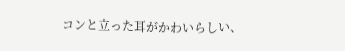コンと立った耳がかわいらしい、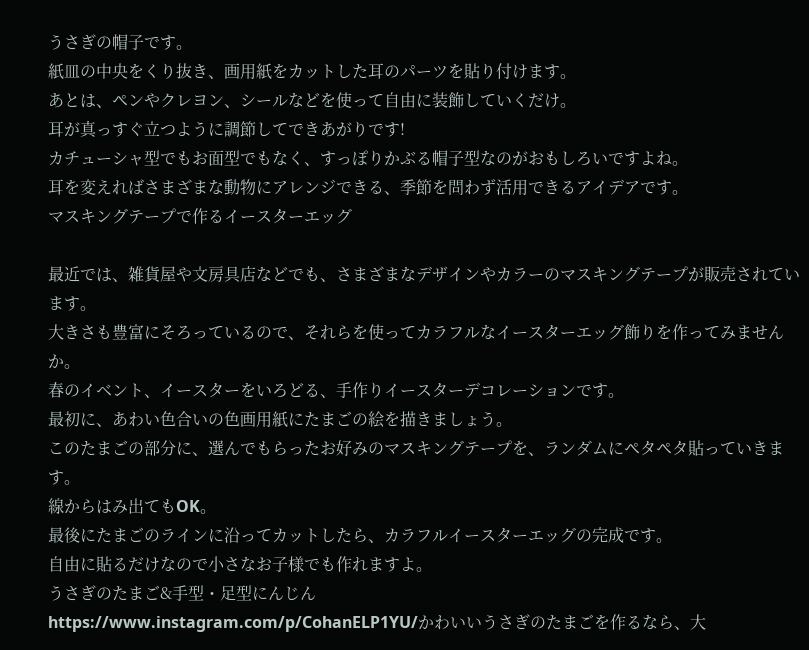うさぎの帽子です。
紙皿の中央をくり抜き、画用紙をカットした耳のパーツを貼り付けます。
あとは、ペンやクレヨン、シールなどを使って自由に装飾していくだけ。
耳が真っすぐ立つように調節してできあがりです!
カチューシャ型でもお面型でもなく、すっぽりかぶる帽子型なのがおもしろいですよね。
耳を変えればさまざまな動物にアレンジできる、季節を問わず活用できるアイデアです。
マスキングテープで作るイースターエッグ

最近では、雑貨屋や文房具店などでも、さまざまなデザインやカラーのマスキングテープが販売されています。
大きさも豊富にそろっているので、それらを使ってカラフルなイースターエッグ飾りを作ってみませんか。
春のイベント、イースターをいろどる、手作りイースターデコレーションです。
最初に、あわい色合いの色画用紙にたまごの絵を描きましょう。
このたまごの部分に、選んでもらったお好みのマスキングテープを、ランダムにペタペタ貼っていきます。
線からはみ出てもOK。
最後にたまごのラインに沿ってカットしたら、カラフルイースターエッグの完成です。
自由に貼るだけなので小さなお子様でも作れますよ。
うさぎのたまご&手型・足型にんじん
https://www.instagram.com/p/CohanELP1YU/かわいいうさぎのたまごを作るなら、大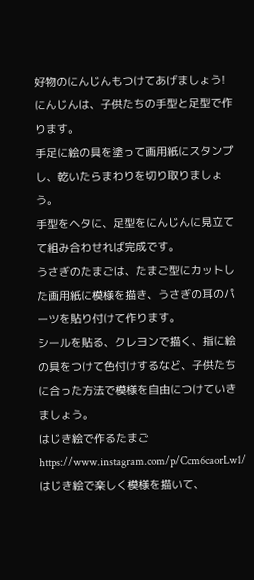好物のにんじんもつけてあげましょう!
にんじんは、子供たちの手型と足型で作ります。
手足に絵の具を塗って画用紙にスタンプし、乾いたらまわりを切り取りましょう。
手型をヘタに、足型をにんじんに見立てて組み合わせれば完成です。
うさぎのたまごは、たまご型にカットした画用紙に模様を描き、うさぎの耳のパーツを貼り付けて作ります。
シールを貼る、クレヨンで描く、指に絵の具をつけて色付けするなど、子供たちに合った方法で模様を自由につけていきましょう。
はじき絵で作るたまご
https://www.instagram.com/p/Ccm6caorLw1/はじき絵で楽しく模様を描いて、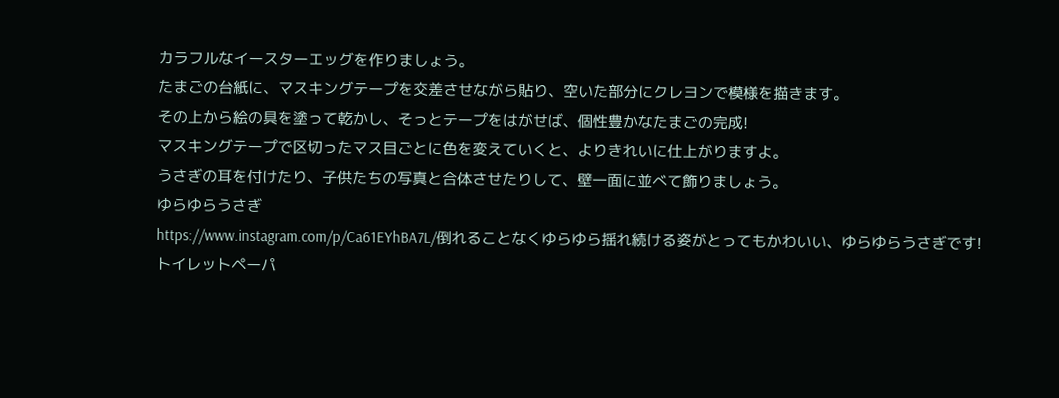カラフルなイースターエッグを作りましょう。
たまごの台紙に、マスキングテープを交差させながら貼り、空いた部分にクレヨンで模様を描きます。
その上から絵の具を塗って乾かし、そっとテープをはがせば、個性豊かなたまごの完成!
マスキングテープで区切ったマス目ごとに色を変えていくと、よりきれいに仕上がりますよ。
うさぎの耳を付けたり、子供たちの写真と合体させたりして、壁一面に並べて飾りましょう。
ゆらゆらうさぎ
https://www.instagram.com/p/Ca61EYhBA7L/倒れることなくゆらゆら揺れ続ける姿がとってもかわいい、ゆらゆらうさぎです!
トイレットペーパ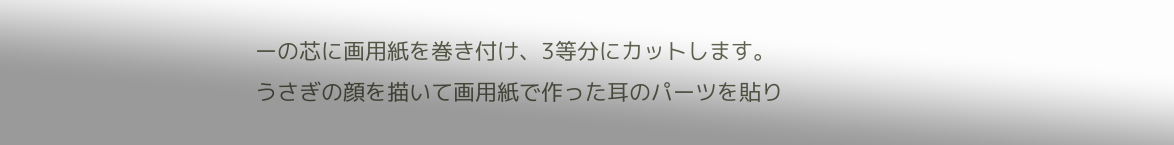ーの芯に画用紙を巻き付け、3等分にカットします。
うさぎの顔を描いて画用紙で作った耳のパーツを貼り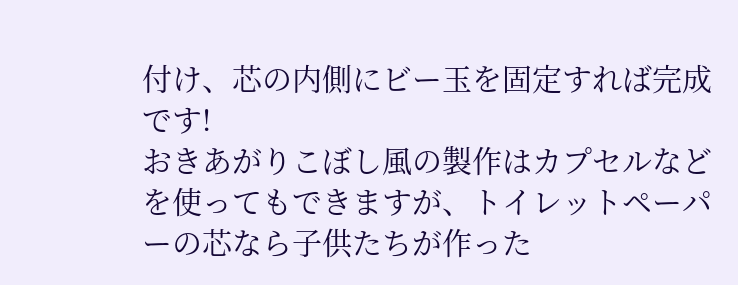付け、芯の内側にビー玉を固定すれば完成です!
おきあがりこぼし風の製作はカプセルなどを使ってもできますが、トイレットペーパーの芯なら子供たちが作った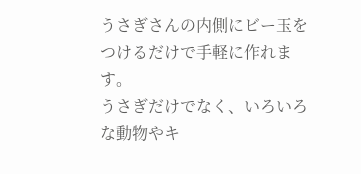うさぎさんの内側にビー玉をつけるだけで手軽に作れます。
うさぎだけでなく、いろいろな動物やキ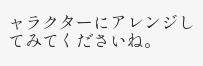ャラクターにアレンジしてみてくださいね。